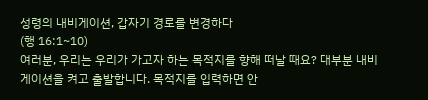성령의 내비게이션, 갑자기 경로를 변경하다
(행 16:1~10)
여러분, 우리는 우리가 가고자 하는 목적지를 향해 떠날 때요? 대부분 내비게이션을 켜고 출발합니다. 목적지를 입력하면 안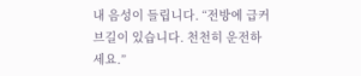내 음성이 들립니다. “전방에 급커브길이 있습니다. 천천히 운전하세요.”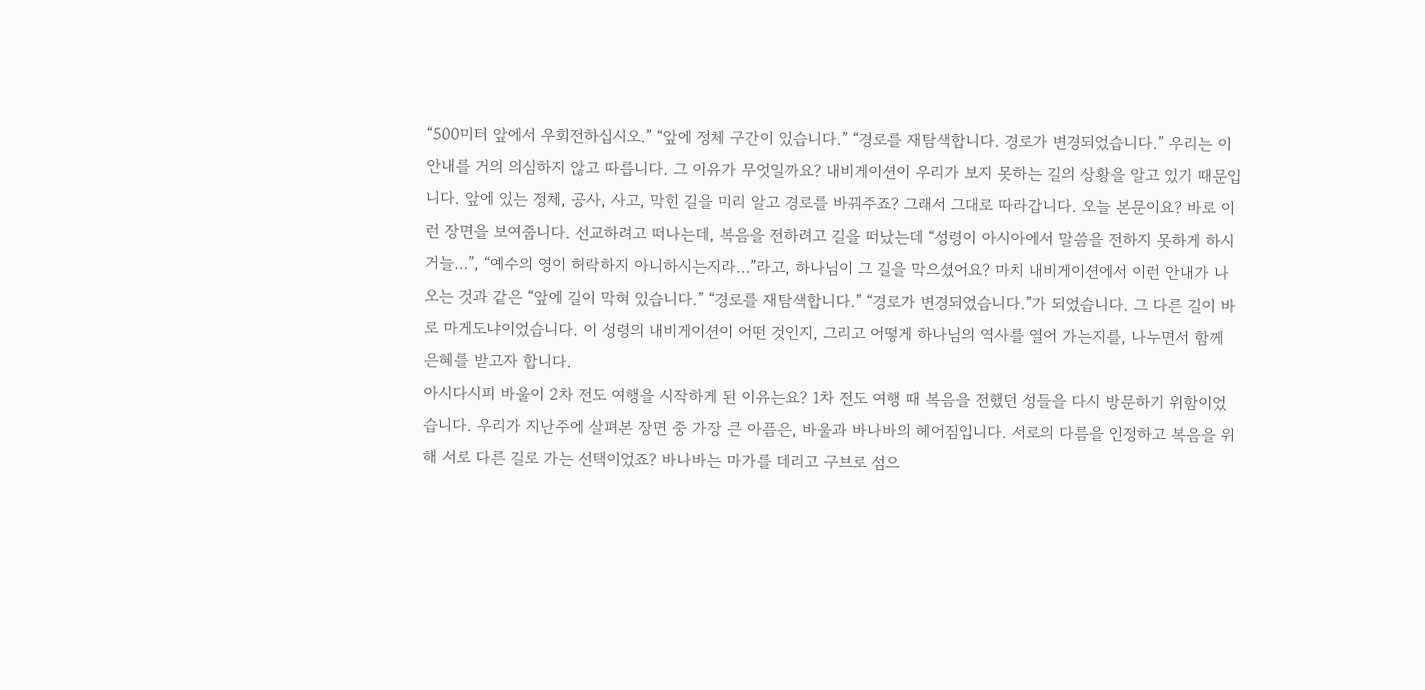“500미터 앞에서 우회전하십시오.” “앞에 정체 구간이 있습니다.” “경로를 재탐색합니다. 경로가 변경되었습니다.” 우리는 이 안내를 거의 의심하지 않고 따릅니다. 그 이유가 무엇일까요? 내비게이션이 우리가 보지 못하는 길의 상황을 알고 있기 때문입니다. 앞에 있는 정체, 공사, 사고, 막힌 길을 미리 알고 경로를 바꿔주죠? 그래서 그대로 따라갑니다. 오늘 본문이요? 바로 이런 장면을 보여줍니다. 선교하려고 떠나는데, 복음을 전하려고 길을 떠났는데 “성령이 아시아에서 말씀을 전하지 못하게 하시거늘…”, “예수의 영이 허락하지 아니하시는지라…”라고, 하나님이 그 길을 막으셨어요? 마치 내비게이션에서 이런 안내가 나오는 것과 같은 “앞에 길이 막혀 있습니다.” “경로를 재탐색합니다.” “경로가 변경되었습니다.”가 되었습니다. 그 다른 길이 바로 마게도냐이었습니다. 이 성령의 내비게이션이 어떤 것인지, 그리고 어떻게 하나님의 역사를 열어 가는지를, 나누면서 함께 은혜를 받고자 합니다.
아시다시피 바울이 2차 전도 여행을 시작하게 된 이유는요? 1차 전도 여행 때 복음을 전했던 성들을 다시 방문하기 위함이었습니다. 우리가 지난주에 살펴본 장면 중 가장 큰 아픔은, 바울과 바나바의 헤어짐입니다. 서로의 다름을 인정하고 복음을 위해 서로 다른 길로 가는 선택이었죠? 바나바는 마가를 데리고 구브로 섬으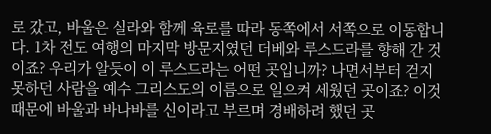로 갔고, 바울은 실라와 함께 육로를 따라 동쪽에서 서쪽으로 이동합니다. 1차 전도 여행의 마지막 방문지였던 더베와 루스드라를 향해 간 것이죠? 우리가 알듯이 이 루스드라는 어떤 곳입니까? 나면서부터 걷지 못하던 사람을 예수 그리스도의 이름으로 일으켜 세웠던 곳이죠? 이것 때문에 바울과 바나바를 신이라고 부르며 경배하려 했던 곳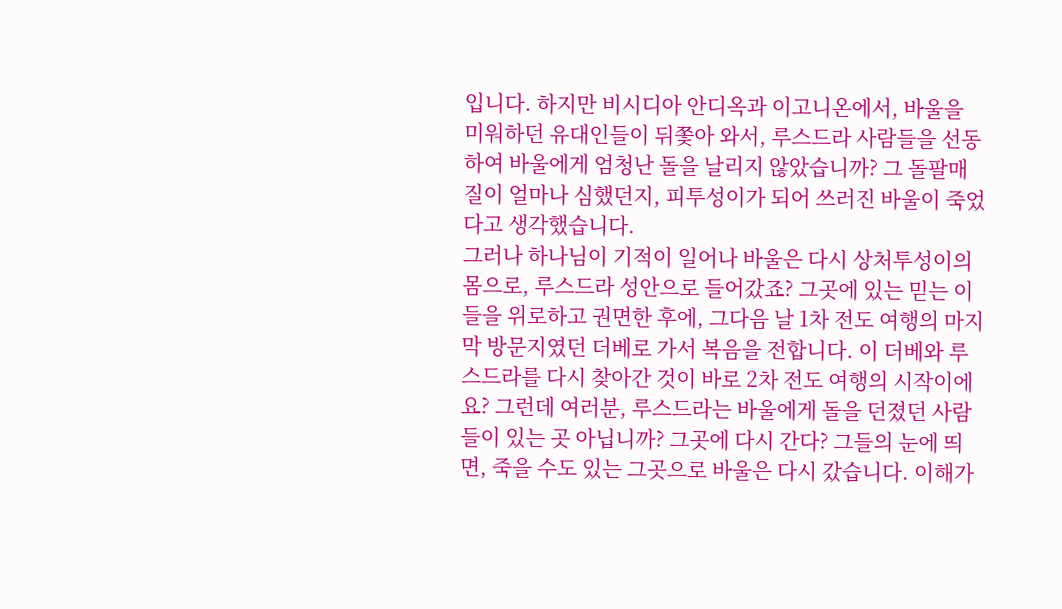입니다. 하지만 비시디아 안디옥과 이고니온에서, 바울을 미워하던 유대인들이 뒤쫓아 와서, 루스드라 사람들을 선동하여 바울에게 엄청난 돌을 날리지 않았습니까? 그 돌팔매질이 얼마나 심했던지, 피투성이가 되어 쓰러진 바울이 죽었다고 생각했습니다.
그러나 하나님이 기적이 일어나 바울은 다시 상처투성이의 몸으로, 루스드라 성안으로 들어갔죠? 그곳에 있는 믿는 이들을 위로하고 권면한 후에, 그다음 날 1차 전도 여행의 마지막 방문지였던 더베로 가서 복음을 전합니다. 이 더베와 루스드라를 다시 찾아간 것이 바로 2차 전도 여행의 시작이에요? 그런데 여러분, 루스드라는 바울에게 돌을 던졌던 사람들이 있는 곳 아닙니까? 그곳에 다시 간다? 그들의 눈에 띄면, 죽을 수도 있는 그곳으로 바울은 다시 갔습니다. 이해가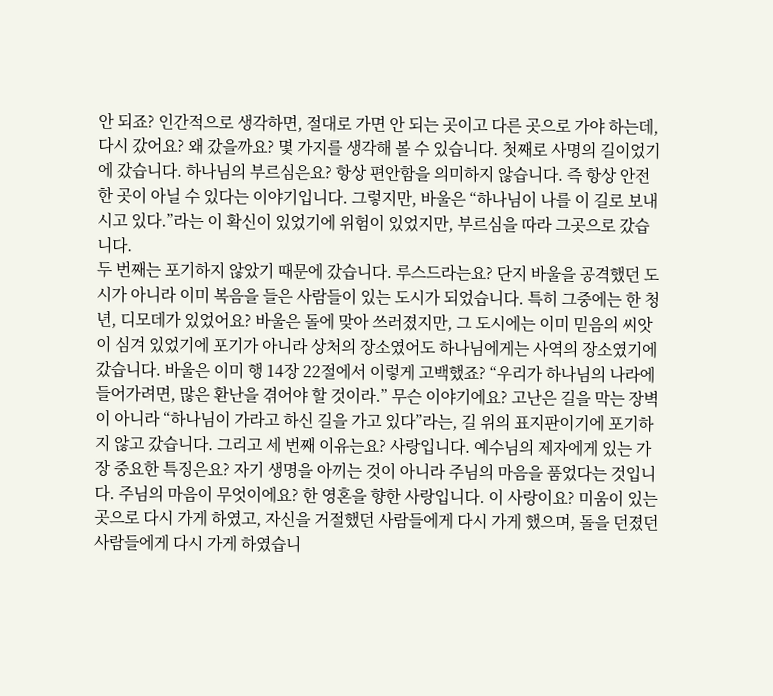안 되죠? 인간적으로 생각하면, 절대로 가면 안 되는 곳이고 다른 곳으로 가야 하는데, 다시 갔어요? 왜 갔을까요? 몇 가지를 생각해 볼 수 있습니다. 첫째로 사명의 길이었기에 갔습니다. 하나님의 부르심은요? 항상 편안함을 의미하지 않습니다. 즉 항상 안전한 곳이 아닐 수 있다는 이야기입니다. 그렇지만, 바울은 “하나님이 나를 이 길로 보내시고 있다.”라는 이 확신이 있었기에 위험이 있었지만, 부르심을 따라 그곳으로 갔습니다.
두 번째는 포기하지 않았기 때문에 갔습니다. 루스드라는요? 단지 바울을 공격했던 도시가 아니라 이미 복음을 들은 사람들이 있는 도시가 되었습니다. 특히 그중에는 한 청년, 디모데가 있었어요? 바울은 돌에 맞아 쓰러졌지만, 그 도시에는 이미 믿음의 씨앗이 심겨 있었기에 포기가 아니라 상처의 장소였어도 하나님에게는 사역의 장소였기에 갔습니다. 바울은 이미 행 14장 22절에서 이렇게 고백했죠? “우리가 하나님의 나라에 들어가려면, 많은 환난을 겪어야 할 것이라.” 무슨 이야기에요? 고난은 길을 막는 장벽이 아니라 “하나님이 가라고 하신 길을 가고 있다”라는, 길 위의 표지판이기에 포기하지 않고 갔습니다. 그리고 세 번째 이유는요? 사랑입니다. 예수님의 제자에게 있는 가장 중요한 특징은요? 자기 생명을 아끼는 것이 아니라 주님의 마음을 품었다는 것입니다. 주님의 마음이 무엇이에요? 한 영혼을 향한 사랑입니다. 이 사랑이요? 미움이 있는 곳으로 다시 가게 하였고, 자신을 거절했던 사람들에게 다시 가게 했으며, 돌을 던졌던 사람들에게 다시 가게 하였습니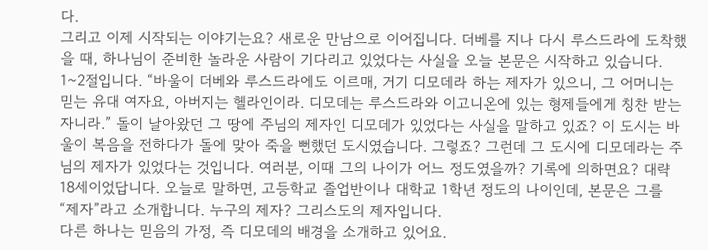다.
그리고 이제 시작되는 이야기는요? 새로운 만남으로 이어집니다. 더베를 지나 다시 루스드라에 도착했을 때, 하나님이 준비한 놀라운 사람이 기다리고 있었다는 사실을 오늘 본문은 시작하고 있습니다. 1~2절입니다. “바울이 더베와 루스드라에도 이르매, 거기 디모데라 하는 제자가 있으니, 그 어머니는 믿는 유대 여자요, 아버지는 헬라인이라. 디모데는 루스드라와 이고니온에 있는 형제들에게 칭찬 받는 자니라.” 돌이 날아왔던 그 땅에 주님의 제자인 디모데가 있었다는 사실을 말하고 있죠? 이 도시는 바울이 복음을 전하다가 돌에 맞아 죽을 뻔했던 도시였습니다. 그렇죠? 그런데 그 도시에 디모데라는 주님의 제자가 있었다는 것입니다. 여러분, 이때 그의 나이가 어느 정도였을까? 기록에 의하면요? 대략 18세이었답니다. 오늘로 말하면, 고등학교 졸업반이나 대학교 1학년 정도의 나이인데, 본문은 그를 “제자”라고 소개합니다. 누구의 제자? 그리스도의 제자입니다.
다른 하나는 믿음의 가정, 즉 디모데의 배경을 소개하고 있어요.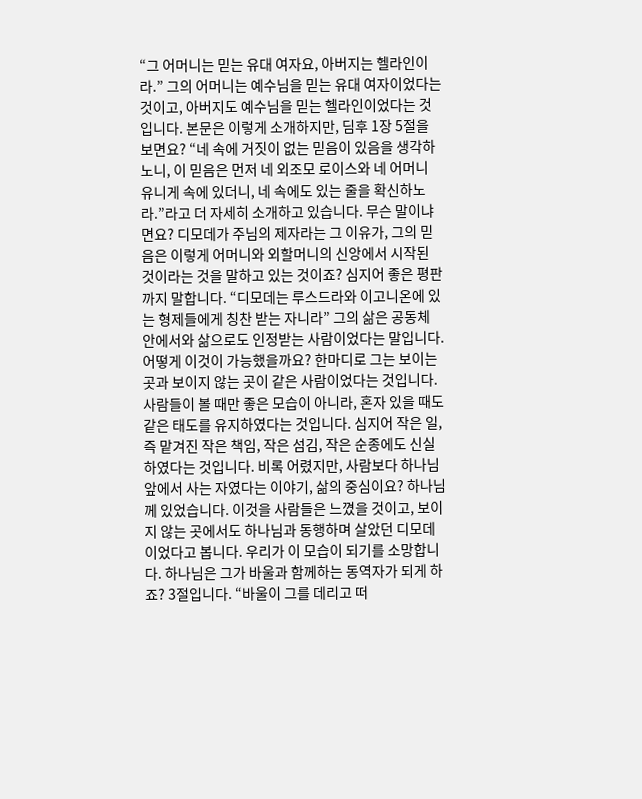“그 어머니는 믿는 유대 여자요, 아버지는 헬라인이라.” 그의 어머니는 예수님을 믿는 유대 여자이었다는 것이고, 아버지도 예수님을 믿는 헬라인이었다는 것입니다. 본문은 이렇게 소개하지만, 딤후 1장 5절을 보면요? “네 속에 거짓이 없는 믿음이 있음을 생각하노니, 이 믿음은 먼저 네 외조모 로이스와 네 어머니 유니게 속에 있더니, 네 속에도 있는 줄을 확신하노라.”라고 더 자세히 소개하고 있습니다. 무슨 말이냐면요? 디모데가 주님의 제자라는 그 이유가, 그의 믿음은 이렇게 어머니와 외할머니의 신앙에서 시작된 것이라는 것을 말하고 있는 것이죠? 심지어 좋은 평판까지 말합니다. “디모데는 루스드라와 이고니온에 있는 형제들에게 칭찬 받는 자니라” 그의 삶은 공동체 안에서와 삶으로도 인정받는 사람이었다는 말입니다.
어떻게 이것이 가능했을까요? 한마디로 그는 보이는 곳과 보이지 않는 곳이 같은 사람이었다는 것입니다. 사람들이 볼 때만 좋은 모습이 아니라, 혼자 있을 때도 같은 태도를 유지하였다는 것입니다. 심지어 작은 일, 즉 맡겨진 작은 책임, 작은 섬김, 작은 순종에도 신실하였다는 것입니다. 비록 어렸지만, 사람보다 하나님 앞에서 사는 자였다는 이야기, 삶의 중심이요? 하나님께 있었습니다. 이것을 사람들은 느꼈을 것이고, 보이지 않는 곳에서도 하나님과 동행하며 살았던 디모데이었다고 봅니다. 우리가 이 모습이 되기를 소망합니다. 하나님은 그가 바울과 함께하는 동역자가 되게 하죠? 3절입니다. “바울이 그를 데리고 떠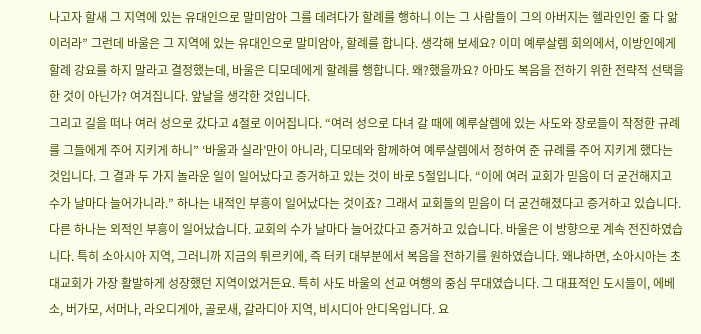나고자 할새 그 지역에 있는 유대인으로 말미암아 그를 데려다가 할례를 행하니 이는 그 사람들이 그의 아버지는 헬라인인 줄 다 앎이러라” 그런데 바울은 그 지역에 있는 유대인으로 말미암아, 할례를 합니다. 생각해 보세요? 이미 예루살렘 회의에서, 이방인에게 할례 강요를 하지 말라고 결정했는데, 바울은 디모데에게 할례를 행합니다. 왜?했을까요? 아마도 복음을 전하기 위한 전략적 선택을 한 것이 아닌가? 여겨집니다. 앞날을 생각한 것입니다.
그리고 길을 떠나 여러 성으로 갔다고 4절로 이어집니다. “여러 성으로 다녀 갈 때에 예루살렘에 있는 사도와 장로들이 작정한 규례를 그들에게 주어 지키게 하니” ‘바울과 실라’만이 아니라, 디모데와 함께하여 예루살렘에서 정하여 준 규례를 주어 지키게 했다는 것입니다. 그 결과 두 가지 놀라운 일이 일어났다고 증거하고 있는 것이 바로 5절입니다. “이에 여러 교회가 믿음이 더 굳건해지고 수가 날마다 늘어가니라.” 하나는 내적인 부흥이 일어났다는 것이죠? 그래서 교회들의 믿음이 더 굳건해졌다고 증거하고 있습니다. 다른 하나는 외적인 부흥이 일어났습니다. 교회의 수가 날마다 늘어갔다고 증거하고 있습니다. 바울은 이 방향으로 계속 전진하였습니다. 특히 소아시아 지역, 그러니까 지금의 튀르키에, 즉 터키 대부분에서 복음을 전하기를 원하였습니다. 왜냐하면, 소아시아는 초대교회가 가장 활발하게 성장했던 지역이었거든요. 특히 사도 바울의 선교 여행의 중심 무대였습니다. 그 대표적인 도시들이, 에베소, 버가모, 서머나, 라오디게아, 골로새, 갈라디아 지역, 비시디아 안디옥입니다. 요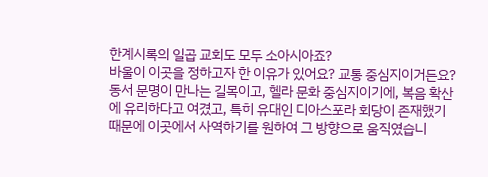한계시록의 일곱 교회도 모두 소아시아죠?
바울이 이곳을 정하고자 한 이유가 있어요? 교통 중심지이거든요? 동서 문명이 만나는 길목이고, 헬라 문화 중심지이기에, 복음 확산에 유리하다고 여겼고, 특히 유대인 디아스포라 회당이 존재했기 때문에 이곳에서 사역하기를 원하여 그 방향으로 움직였습니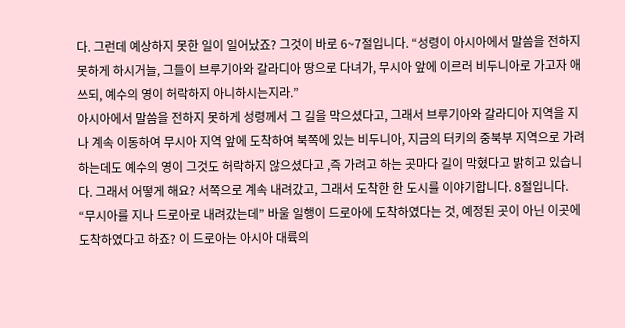다. 그런데 예상하지 못한 일이 일어났죠? 그것이 바로 6~7절입니다. “성령이 아시아에서 말씀을 전하지 못하게 하시거늘, 그들이 브루기아와 갈라디아 땅으로 다녀가, 무시아 앞에 이르러 비두니아로 가고자 애쓰되, 예수의 영이 허락하지 아니하시는지라.”
아시아에서 말씀을 전하지 못하게 성령께서 그 길을 막으셨다고, 그래서 브루기아와 갈라디아 지역을 지나 계속 이동하여 무시아 지역 앞에 도착하여 북쪽에 있는 비두니아, 지금의 터키의 중북부 지역으로 가려 하는데도 예수의 영이 그것도 허락하지 않으셨다고 ,즉 가려고 하는 곳마다 길이 막혔다고 밝히고 있습니다. 그래서 어떻게 해요? 서쪽으로 계속 내려갔고, 그래서 도착한 한 도시를 이야기합니다. 8절입니다. “무시아를 지나 드로아로 내려갔는데” 바울 일행이 드로아에 도착하였다는 것, 예정된 곳이 아닌 이곳에 도착하였다고 하죠? 이 드로아는 아시아 대륙의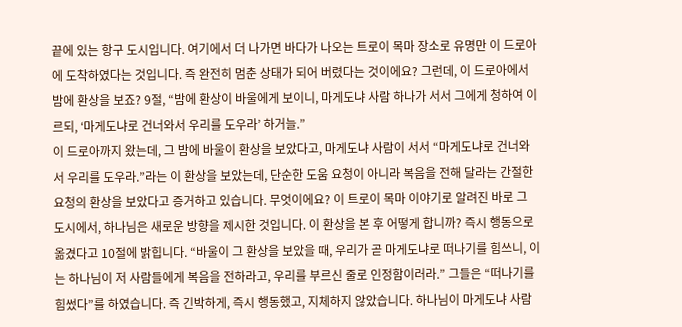끝에 있는 항구 도시입니다. 여기에서 더 나가면 바다가 나오는 트로이 목마 장소로 유명만 이 드로아에 도착하였다는 것입니다. 즉 완전히 멈춘 상태가 되어 버렸다는 것이에요? 그런데, 이 드로아에서 밤에 환상을 보죠? 9절, “밤에 환상이 바울에게 보이니, 마게도냐 사람 하나가 서서 그에게 청하여 이르되, ‘마게도냐로 건너와서 우리를 도우라’ 하거늘.”
이 드로아까지 왔는데, 그 밤에 바울이 환상을 보았다고, 마게도냐 사람이 서서 “마게도냐로 건너와서 우리를 도우라.”라는 이 환상을 보았는데, 단순한 도움 요청이 아니라 복음을 전해 달라는 간절한 요청의 환상을 보았다고 증거하고 있습니다. 무엇이에요? 이 트로이 목마 이야기로 알려진 바로 그 도시에서, 하나님은 새로운 방향을 제시한 것입니다. 이 환상을 본 후 어떻게 합니까? 즉시 행동으로 옮겼다고 10절에 밝힙니다. “바울이 그 환상을 보았을 때, 우리가 곧 마게도냐로 떠나기를 힘쓰니, 이는 하나님이 저 사람들에게 복음을 전하라고, 우리를 부르신 줄로 인정함이러라.” 그들은 “떠나기를 힘썼다”를 하였습니다. 즉 긴박하게, 즉시 행동했고, 지체하지 않았습니다. 하나님이 마게도냐 사람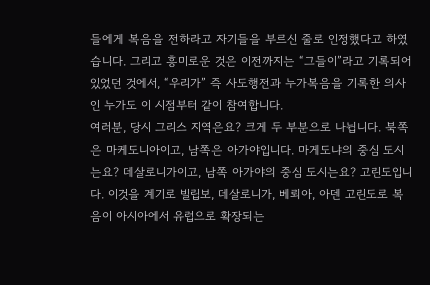들에게 복음을 전하라고 자기들을 부르신 줄로 인정했다고 하였습니다. 그리고 흥미로운 것은 이전까지는 “그들이”라고 기록되어 있었던 것에서, “우리가” 즉 사도행전과 누가복음을 기록한 의사인 누가도 이 시점부터 같이 참여합니다.
여러분, 당시 그리스 지역은요? 크게 두 부분으로 나뉩니다. 북쪽은 마케도니아이고, 남쪽은 아가야입니다. 마게도냐의 중심 도시는요? 데살로니가이고, 남쪽 아가야의 중심 도시는요? 고린도입니다. 이것을 계기로 빌립보, 데살로니가, 베뢰아, 아덴 고린도로 복음이 아시아에서 유럽으로 확장되는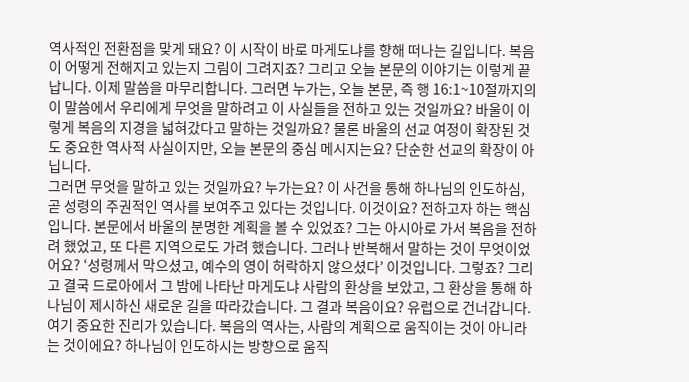역사적인 전환점을 맞게 돼요? 이 시작이 바로 마게도냐를 향해 떠나는 길입니다. 복음이 어떻게 전해지고 있는지 그림이 그려지죠? 그리고 오늘 본문의 이야기는 이렇게 끝납니다. 이제 말씀을 마무리합니다. 그러면 누가는, 오늘 본문, 즉 행 16:1~10절까지의 이 말씀에서 우리에게 무엇을 말하려고 이 사실들을 전하고 있는 것일까요? 바울이 이렇게 복음의 지경을 넓혀갔다고 말하는 것일까요? 물론 바울의 선교 여정이 확장된 것도 중요한 역사적 사실이지만, 오늘 본문의 중심 메시지는요? 단순한 선교의 확장이 아닙니다.
그러면 무엇을 말하고 있는 것일까요? 누가는요? 이 사건을 통해 하나님의 인도하심, 곧 성령의 주권적인 역사를 보여주고 있다는 것입니다. 이것이요? 전하고자 하는 핵심입니다. 본문에서 바울의 분명한 계획을 볼 수 있었죠? 그는 아시아로 가서 복음을 전하려 했었고, 또 다른 지역으로도 가려 했습니다. 그러나 반복해서 말하는 것이 무엇이었어요? ‘성령께서 막으셨고, 예수의 영이 허락하지 않으셨다’ 이것입니다. 그렇죠? 그리고 결국 드로아에서 그 밤에 나타난 마게도냐 사람의 환상을 보았고, 그 환상을 통해 하나님이 제시하신 새로운 길을 따라갔습니다. 그 결과 복음이요? 유럽으로 건너갑니다. 여기 중요한 진리가 있습니다. 복음의 역사는, 사람의 계획으로 움직이는 것이 아니라는 것이에요? 하나님이 인도하시는 방향으로 움직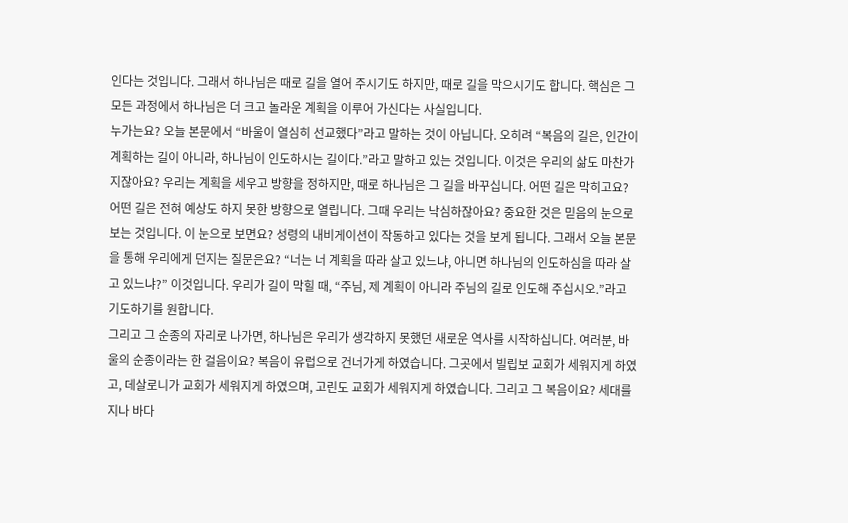인다는 것입니다. 그래서 하나님은 때로 길을 열어 주시기도 하지만, 때로 길을 막으시기도 합니다. 핵심은 그 모든 과정에서 하나님은 더 크고 놀라운 계획을 이루어 가신다는 사실입니다.
누가는요? 오늘 본문에서 “바울이 열심히 선교했다”라고 말하는 것이 아닙니다. 오히려 “복음의 길은, 인간이 계획하는 길이 아니라, 하나님이 인도하시는 길이다.”라고 말하고 있는 것입니다. 이것은 우리의 삶도 마찬가지잖아요? 우리는 계획을 세우고 방향을 정하지만, 때로 하나님은 그 길을 바꾸십니다. 어떤 길은 막히고요? 어떤 길은 전혀 예상도 하지 못한 방향으로 열립니다. 그때 우리는 낙심하잖아요? 중요한 것은 믿음의 눈으로 보는 것입니다. 이 눈으로 보면요? 성령의 내비게이션이 작동하고 있다는 것을 보게 됩니다. 그래서 오늘 본문을 통해 우리에게 던지는 질문은요? “너는 너 계획을 따라 살고 있느냐, 아니면 하나님의 인도하심을 따라 살고 있느냐?” 이것입니다. 우리가 길이 막힐 때, “주님, 제 계획이 아니라 주님의 길로 인도해 주십시오.”라고 기도하기를 원합니다.
그리고 그 순종의 자리로 나가면, 하나님은 우리가 생각하지 못했던 새로운 역사를 시작하십니다. 여러분, 바울의 순종이라는 한 걸음이요? 복음이 유럽으로 건너가게 하였습니다. 그곳에서 빌립보 교회가 세워지게 하였고, 데살로니가 교회가 세워지게 하였으며, 고린도 교회가 세워지게 하였습니다. 그리고 그 복음이요? 세대를 지나 바다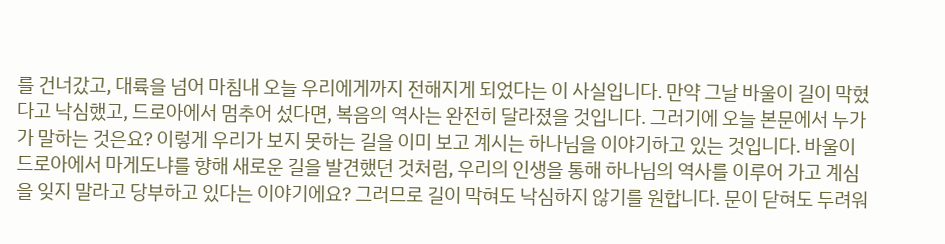를 건너갔고, 대륙을 넘어 마침내 오늘 우리에게까지 전해지게 되었다는 이 사실입니다. 만약 그날 바울이 길이 막혔다고 낙심했고, 드로아에서 멈추어 섰다면, 복음의 역사는 완전히 달라졌을 것입니다. 그러기에 오늘 본문에서 누가가 말하는 것은요? 이렇게 우리가 보지 못하는 길을 이미 보고 계시는 하나님을 이야기하고 있는 것입니다. 바울이 드로아에서 마게도냐를 향해 새로운 길을 발견했던 것처럼, 우리의 인생을 통해 하나님의 역사를 이루어 가고 계심을 잊지 말라고 당부하고 있다는 이야기에요? 그러므로 길이 막혀도 낙심하지 않기를 원합니다. 문이 닫혀도 두려워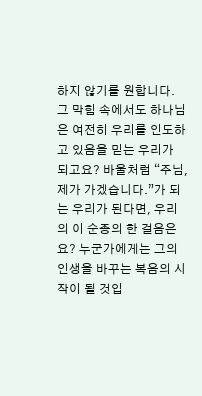하지 않기를 원합니다. 그 막힘 속에서도 하나님은 여전히 우리를 인도하고 있음을 믿는 우리가 되고요? 바울처럼 “주님, 제가 가겠습니다.”가 되는 우리가 된다면, 우리의 이 순종의 한 걸음은요? 누군가에게는 그의 인생을 바꾸는 복음의 시작이 될 것입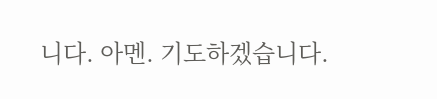니다. 아멘. 기도하겠습니다.